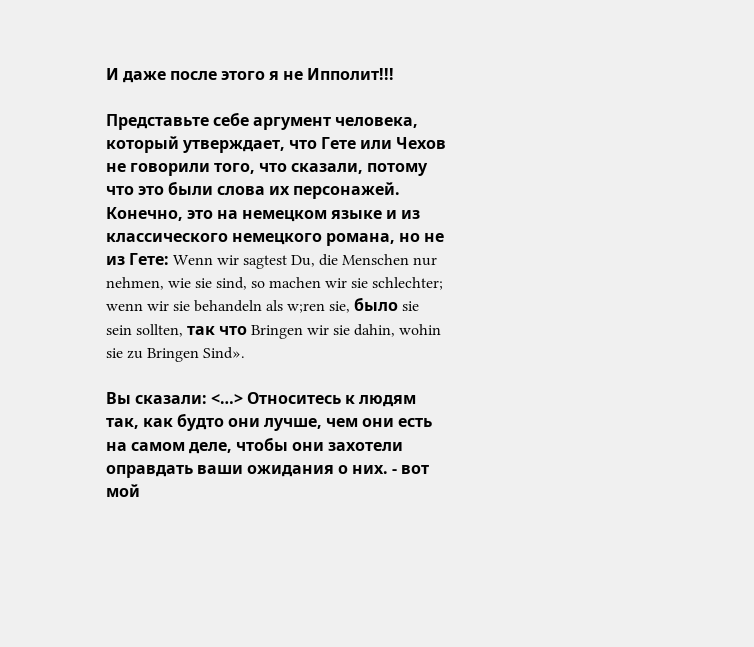И даже после этого я не Ипполит!!!

Представьте себе аргумент человека, который утверждает, что Гете или Чехов не говорили того, что сказали, потому что это были слова их персонажей. Конечно, это на немецком языке и из классического немецкого романа, но не из Гете: Wenn wir sagtest Du, die Menschen nur nehmen, wie sie sind, so machen wir sie schlechter; wenn wir sie behandeln als w;ren sie, было sie sein sollten, так что Bringen wir sie dahin, wohin sie zu Bringen Sind».

Вы сказали: <…> Относитесь к людям так, как будто они лучше, чем они есть на самом деле, чтобы они захотели оправдать ваши ожидания о них. - вот мой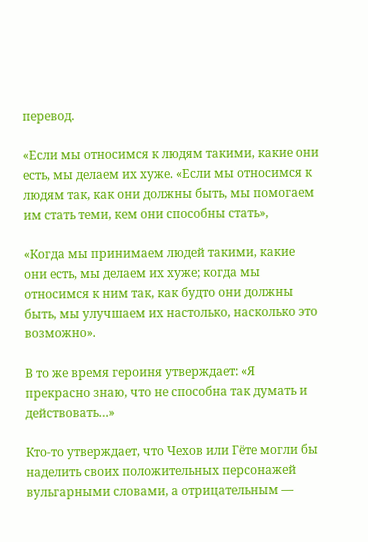перевод.

«Если мы относимся к людям такими, какие они есть, мы делаем их хуже. «Если мы относимся к людям так, как они должны быть, мы помогаем им стать теми, кем они способны стать»,

«Когда мы принимаем людей такими, какие они есть, мы делаем их хуже; когда мы относимся к ним так, как будто они должны быть, мы улучшаем их настолько, насколько это возможно».

В то же время героиня утверждает: «Я прекрасно знаю, что не способна так думать и действовать…»

Кто-то утверждает, что Чехов или Гёте могли бы наделить своих положительных персонажей вульгарными словами, а отрицательным —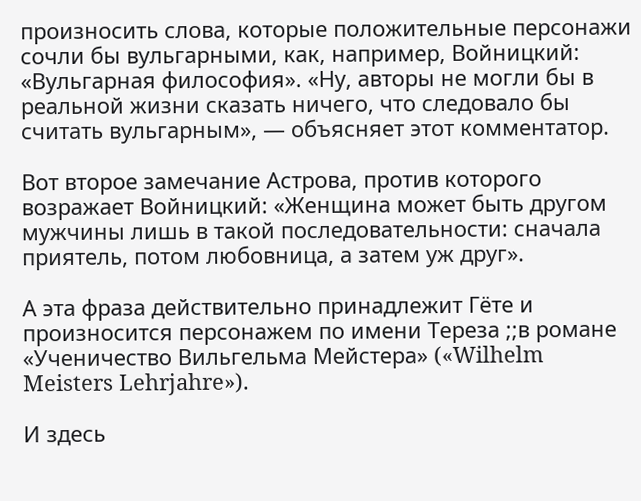произносить слова, которые положительные персонажи сочли бы вульгарными, как, например, Войницкий: «Вульгарная философия». «Ну, авторы не могли бы в реальной жизни сказать ничего, что следовало бы считать вульгарным», — объясняет этот комментатор.

Вот второе замечание Астрова, против которого возражает Войницкий: «Женщина может быть другом мужчины лишь в такой последовательности: сначала приятель, потом любовница, а затем уж друг».

А эта фраза действительно принадлежит Гёте и произносится персонажем по имени Тереза ;;в романе «Ученичество Вильгельма Мейстера» («Wilhelm Meisters Lehrjahre»).

И здесь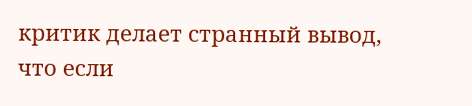критик делает странный вывод, что если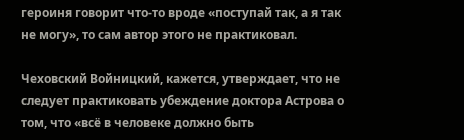героиня говорит что-то вроде «поступай так, а я так не могу», то сам автор этого не практиковал.

Чеховский Войницкий, кажется, утверждает, что не следует практиковать убеждение доктора Астрова о том, что «всё в человеке должно быть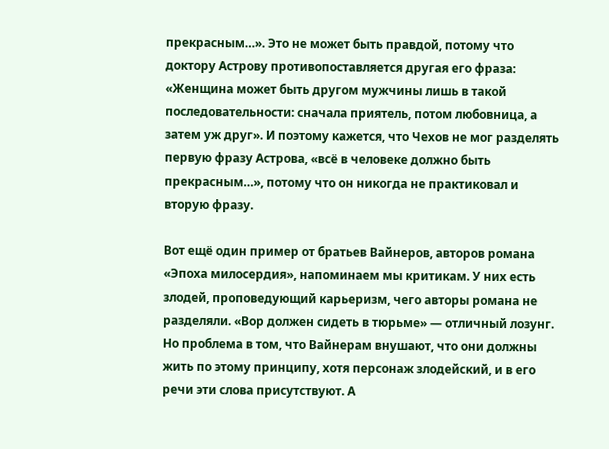прекрасным…». Это не может быть правдой, потому что доктору Астрову противопоставляется другая его фраза: «Женщина может быть другом мужчины лишь в такой последовательности: сначала приятель, потом любовница, а затем уж друг». И поэтому кажется, что Чехов не мог разделять первую фразу Астрова, «всё в человеке должно быть прекрасным…», потому что он никогда не практиковал и вторую фразу.

Вот ещё один пример от братьев Вайнеров, авторов романа «Эпоха милосердия», напоминаем мы критикам. У них есть злодей, проповедующий карьеризм, чего авторы романа не разделяли. «Вор должен сидеть в тюрьме» — отличный лозунг. Но проблема в том, что Вайнерам внушают, что они должны жить по этому принципу, хотя персонаж злодейский, и в его речи эти слова присутствуют. А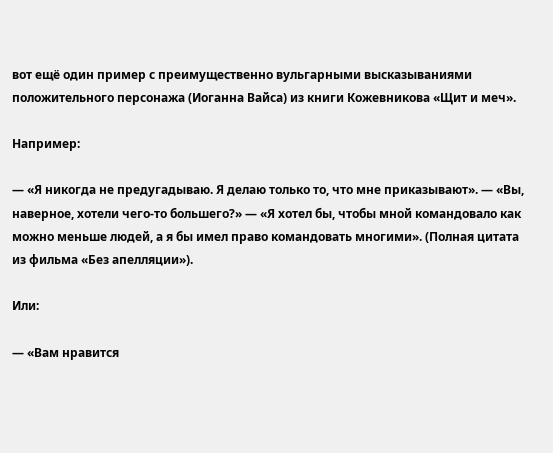вот ещё один пример с преимущественно вульгарными высказываниями положительного персонажа (Иоганна Вайса) из книги Кожевникова «Щит и меч».

Например:

— «Я никогда не предугадываю. Я делаю только то, что мне приказывают». — «Вы, наверное, хотели чего-то большего?» — «Я хотел бы, чтобы мной командовало как можно меньше людей, а я бы имел право командовать многими». (Полная цитата из фильма «Без апелляции»).

Или:

— «Вам нравится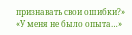признавать свои ошибки?» «У меня не было опыта…»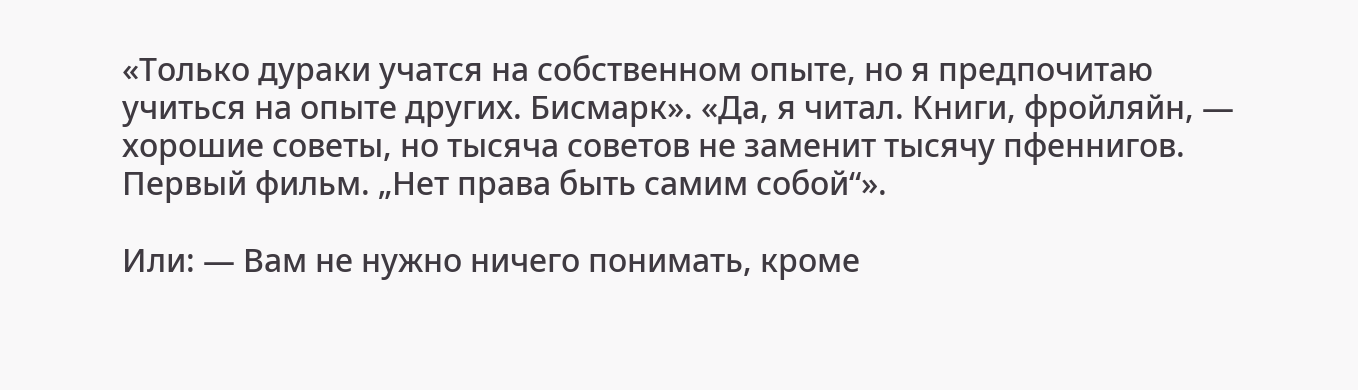«Только дураки учатся на собственном опыте, но я предпочитаю учиться на опыте других. Бисмарк». «Да, я читал. Книги, фройляйн, — хорошие советы, но тысяча советов не заменит тысячу пфеннигов. Первый фильм. „Нет права быть самим собой“».

Или: — Вам не нужно ничего понимать, кроме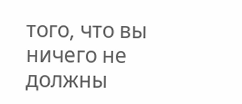того, что вы ничего не должны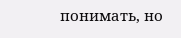понимать, но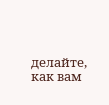делайте, как вам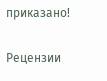приказано!


Рецензии